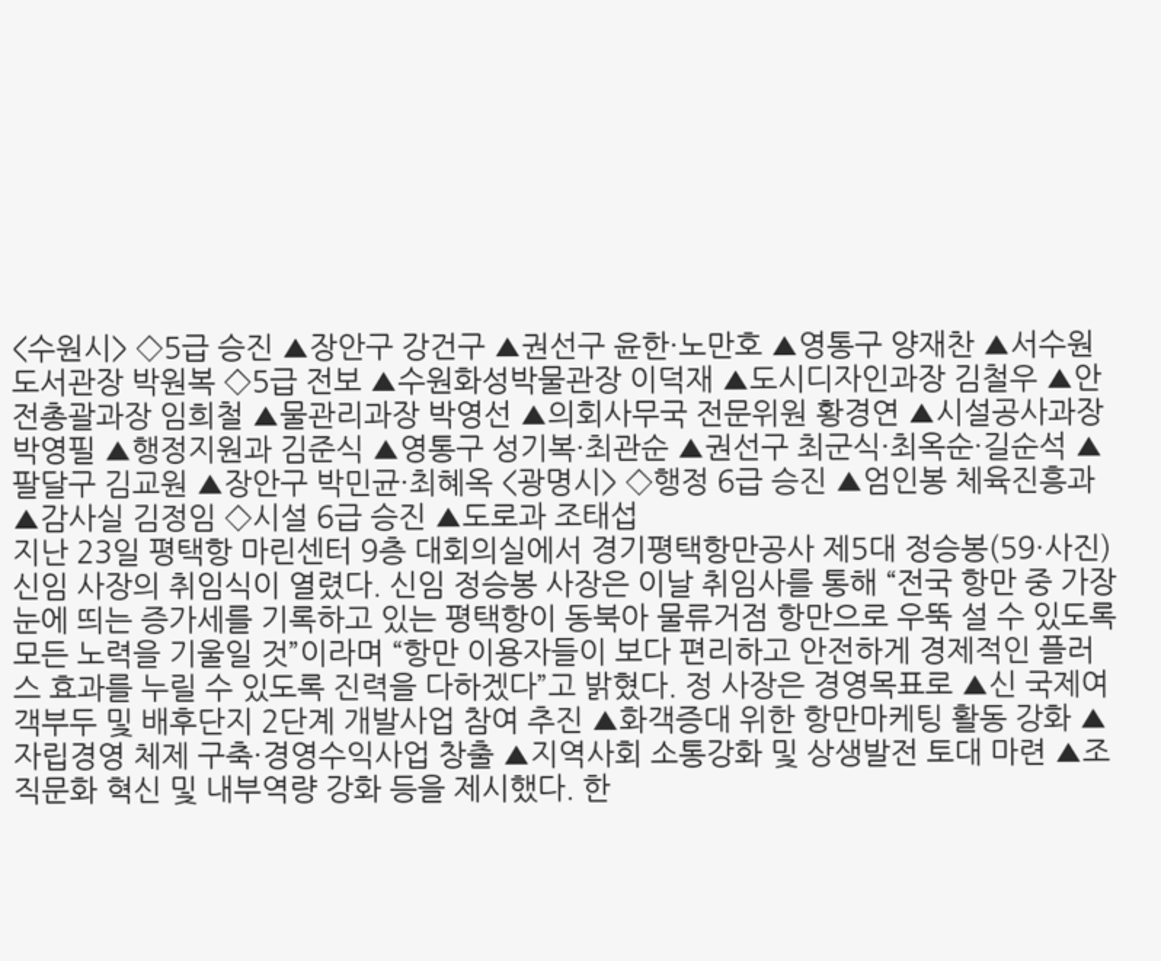<수원시> ◇5급 승진 ▲장안구 강건구 ▲권선구 윤한·노만호 ▲영통구 양재찬 ▲서수원도서관장 박원복 ◇5급 전보 ▲수원화성박물관장 이덕재 ▲도시디자인과장 김철우 ▲안전총괄과장 임희철 ▲물관리과장 박영선 ▲의회사무국 전문위원 황경연 ▲시설공사과장 박영필 ▲행정지원과 김준식 ▲영통구 성기복·최관순 ▲권선구 최군식·최옥순·길순석 ▲팔달구 김교원 ▲장안구 박민균·최혜옥 <광명시> ◇행정 6급 승진 ▲엄인봉 체육진흥과 ▲감사실 김정임 ◇시설 6급 승진 ▲도로과 조태섭
지난 23일 평택항 마린센터 9층 대회의실에서 경기평택항만공사 제5대 정승봉(59·사진) 신임 사장의 취임식이 열렸다. 신임 정승봉 사장은 이날 취임사를 통해 “전국 항만 중 가장 눈에 띄는 증가세를 기록하고 있는 평택항이 동북아 물류거점 항만으로 우뚝 설 수 있도록 모든 노력을 기울일 것”이라며 “항만 이용자들이 보다 편리하고 안전하게 경제적인 플러스 효과를 누릴 수 있도록 진력을 다하겠다”고 밝혔다. 정 사장은 경영목표로 ▲신 국제여객부두 및 배후단지 2단계 개발사업 참여 추진 ▲화객증대 위한 항만마케팅 활동 강화 ▲자립경영 체제 구축·경영수익사업 창출 ▲지역사회 소통강화 및 상생발전 토대 마련 ▲조직문화 혁신 및 내부역량 강화 등을 제시했다. 한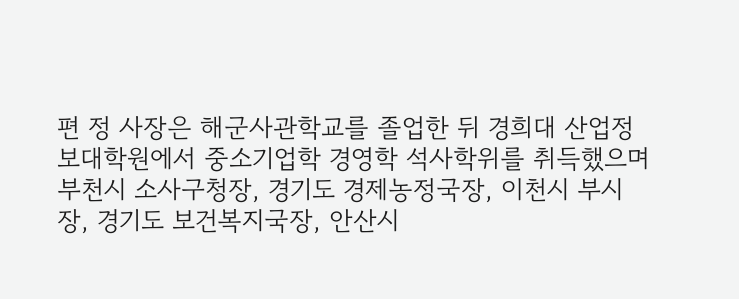편 정 사장은 해군사관학교를 졸업한 뒤 경희대 산업정보대학원에서 중소기업학 경영학 석사학위를 취득했으며 부천시 소사구청장, 경기도 경제농정국장, 이천시 부시장, 경기도 보건복지국장, 안산시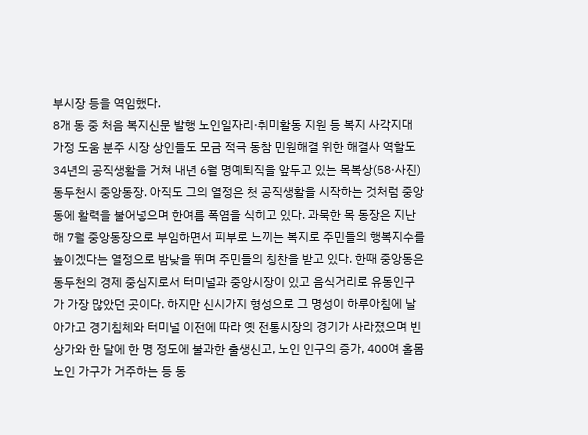부시장 등을 역임했다.
8개 동 중 처음 복지신문 발행 노인일자리·취미활동 지원 등 복지 사각지대 가정 도움 분주 시장 상인들도 모금 적극 동참 민원해결 위한 해결사 역할도 34년의 공직생활을 거쳐 내년 6월 명예퇴직을 앞두고 있는 목복상(58·사진) 동두천시 중앙동장. 아직도 그의 열정은 첫 공직생활을 시작하는 것처럼 중앙동에 활력을 불어넣으며 한여름 폭염을 식히고 있다. 과묵한 목 동장은 지난해 7월 중앙동장으로 부임하면서 피부로 느끼는 복지로 주민들의 행복지수를 높이겠다는 열정으로 밤낮을 뛰며 주민들의 칭찬을 받고 있다. 한때 중앙동은 동두천의 경제 중심지로서 터미널과 중앙시장이 있고 음식거리로 유동인구가 가장 많았던 곳이다. 하지만 신시가지 형성으로 그 명성이 하루아침에 날아가고 경기침체와 터미널 이전에 따라 옛 전통시장의 경기가 사라졌으며 빈 상가와 한 달에 한 명 정도에 불과한 출생신고, 노인 인구의 증가, 400여 홀몸노인 가구가 거주하는 등 동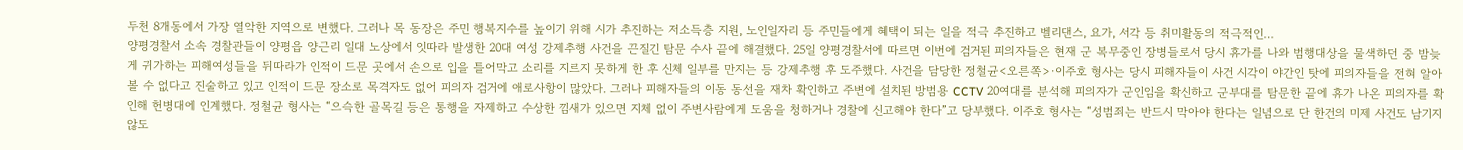두천 8개동에서 가장 열악한 지역으로 변했다. 그러나 목 동장은 주민 행복지수를 높이기 위해 시가 추진하는 저소득층 지원, 노인일자리 등 주민들에게 혜택이 되는 일을 적극 추진하고 벨리댄스, 요가, 서각 등 취미활동의 적극적인…
양평경찰서 소속 경찰관들이 양평읍 양근리 일대 노상에서 잇따라 발생한 20대 여성 강제추행 사건을 끈질긴 탐문 수사 끝에 해결했다. 25일 양평경찰서에 따르면 이번에 검거된 피의자들은 현재 군 복무중인 장병들로서 당시 휴가를 나와 범행대상을 물색하던 중 밤늦게 귀가하는 피해여성들을 뒤따라가 인적이 드문 곳에서 손으로 입을 틀어막고 소리를 지르지 못하게 한 후 신체 일부를 만지는 등 강제추행 후 도주했다. 사건을 담당한 정철균<오른쪽>·이주호 형사는 당시 피해자들이 사건 시각이 야간인 탓에 피의자들을 전혀 알아볼 수 없다고 진술하고 있고 인적이 드문 장소로 목격자도 없어 피의자 검거에 애로사항이 많았다. 그러나 피해자들의 이동 동선을 재차 확인하고 주변에 설치된 방범용 CCTV 20여대를 분석해 피의자가 군인임을 확신하고 군부대를 탐문한 끝에 휴가 나온 피의자를 확인해 헌병대에 인계했다. 정철균 형사는 “으슥한 골목길 등은 통행을 자제하고 수상한 낌새가 있으면 지체 없이 주변사람에게 도움을 청하거나 경찰에 신고해야 한다”고 당부했다. 이주호 형사는 “성범죄는 반드시 막아야 한다는 일념으로 단 한건의 미제 사건도 남기지 않도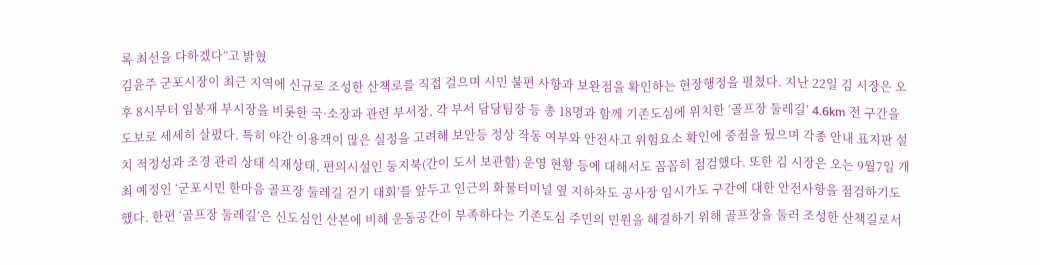록 최선을 다하겠다”고 밝혔
김윤주 군포시장이 최근 지역에 신규로 조성한 산책로를 직접 걸으며 시민 불편 사항과 보완점을 확인하는 현장행정을 펼쳤다. 지난 22일 김 시장은 오후 8시부터 임봉재 부시장을 비롯한 국·소장과 관련 부서장, 각 부서 담당팀장 등 총 18명과 함께 기존도심에 위치한 ‘골프장 둘레길’ 4.6km 전 구간을 도보로 세세히 살폈다. 특히 야간 이용객이 많은 실정을 고려해 보안등 정상 작동 여부와 안전사고 위험요소 확인에 중점을 뒀으며 각종 안내 표지판 설치 적정성과 조경 관리 상태 식재상태, 편의시설인 둥지북(간이 도서 보관함) 운영 현황 등에 대해서도 꼼꼼히 점검했다. 또한 김 시장은 오는 9월7일 개최 예정인 ‘군포시민 한마음 골프장 둘레길 걷기 대회’를 앞두고 인근의 화물터미널 옆 지하차도 공사장 임시가도 구간에 대한 안전사항을 점검하기도 했다. 한편 ‘골프장 둘레길’은 신도심인 산본에 비해 운동공간이 부족하다는 기존도심 주민의 민원을 해결하기 위해 골프장을 둘러 조성한 산책길로서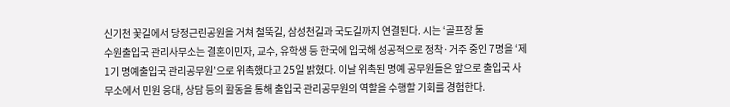신기천 꽃길에서 당정근린공원을 거쳐 철뚝길, 삼성천길과 국도길까지 연결된다. 시는 ‘골프장 둘
수원출입국 관리사무소는 결혼이민자, 교수, 유학생 등 한국에 입국해 성공적으로 정착·거주 중인 7명을 ‘제1기 명예출입국 관리공무원’으로 위촉했다고 25일 밝혔다. 이날 위촉된 명예 공무원들은 앞으로 출입국 사무소에서 민원 응대, 상담 등의 활동을 통해 출입국 관리공무원의 역할을 수행할 기회를 경험한다.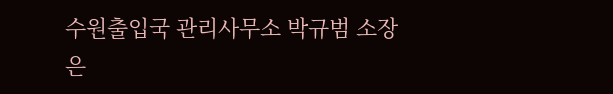수원출입국 관리사무소 박규범 소장은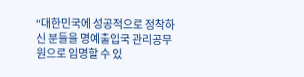“대한민국에 성공적으로 정착하신 분들을 명예출입국 관리공무원으로 임명할 수 있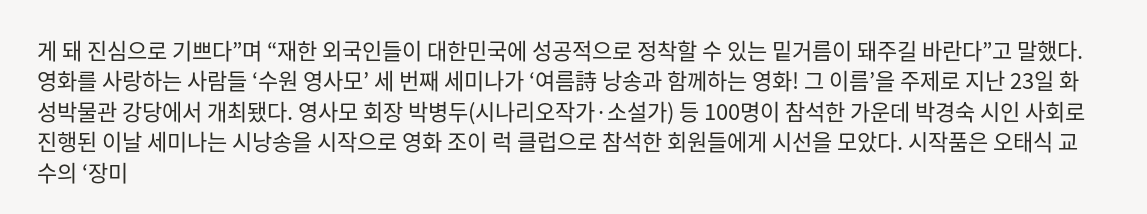게 돼 진심으로 기쁘다”며 “재한 외국인들이 대한민국에 성공적으로 정착할 수 있는 밑거름이 돼주길 바란다”고 말했다.
영화를 사랑하는 사람들 ‘수원 영사모’ 세 번째 세미나가 ‘여름詩 낭송과 함께하는 영화! 그 이름’을 주제로 지난 23일 화성박물관 강당에서 개최됐다. 영사모 회장 박병두(시나리오작가·소설가) 등 100명이 참석한 가운데 박경숙 시인 사회로 진행된 이날 세미나는 시낭송을 시작으로 영화 조이 럭 클럽으로 참석한 회원들에게 시선을 모았다. 시작품은 오태식 교수의 ‘장미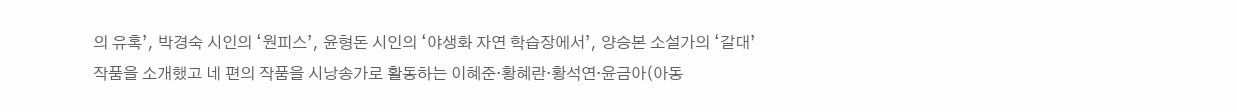의 유혹’, 박경숙 시인의 ‘원피스’, 윤형돈 시인의 ‘야생화 자연 학습장에서’, 양승본 소설가의 ‘갈대’ 작품을 소개했고 네 편의 작품을 시낭송가로 활동하는 이혜준·황혜란·황석연·윤금아(아동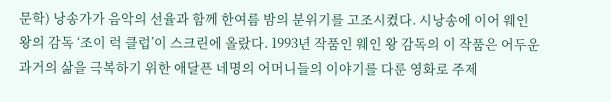문학) 낭송가가 음악의 선율과 함께 한여름 밤의 분위기를 고조시켰다. 시낭송에 이어 웨인 왕의 감독 ‘조이 럭 클럽’이 스크린에 올랐다. 1993년 작품인 웨인 왕 감독의 이 작품은 어두운 과거의 삶을 극복하기 위한 애달픈 네명의 어머니들의 이야기를 다룬 영화로 주제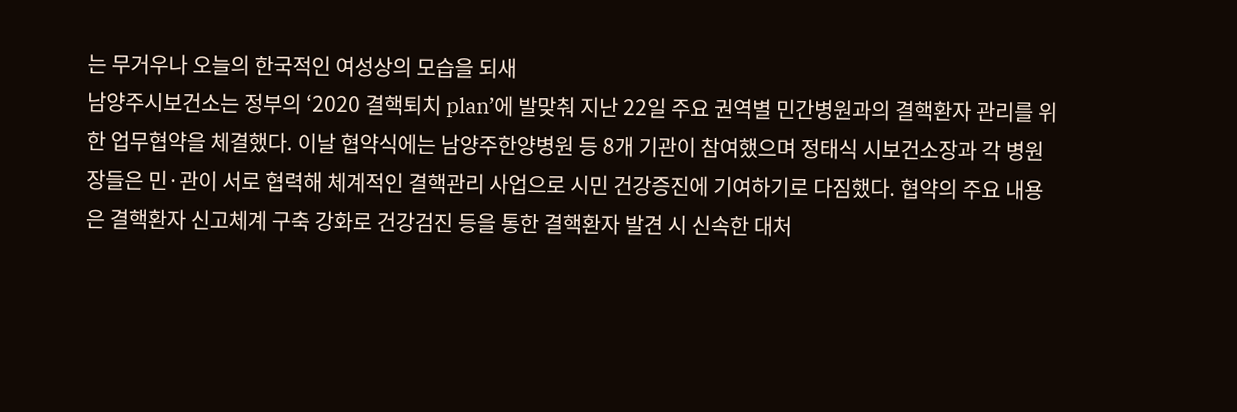는 무거우나 오늘의 한국적인 여성상의 모습을 되새
남양주시보건소는 정부의 ‘2020 결핵퇴치 plan’에 발맞춰 지난 22일 주요 권역별 민간병원과의 결핵환자 관리를 위한 업무협약을 체결했다. 이날 협약식에는 남양주한양병원 등 8개 기관이 참여했으며 정태식 시보건소장과 각 병원장들은 민·관이 서로 협력해 체계적인 결핵관리 사업으로 시민 건강증진에 기여하기로 다짐했다. 협약의 주요 내용은 결핵환자 신고체계 구축 강화로 건강검진 등을 통한 결핵환자 발견 시 신속한 대처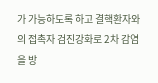가 가능하도록 하고 결핵환자와의 접촉자 검진강화로 2차 감염을 방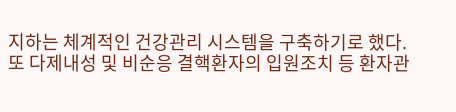지하는 체계적인 건강관리 시스템을 구축하기로 했다. 또 다제내성 및 비순응 결핵환자의 입원조치 등 환자관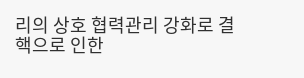리의 상호 협력관리 강화로 결핵으로 인한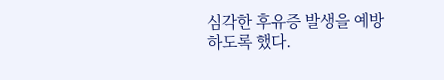심각한 후유증 발생을 예방하도록 했다.